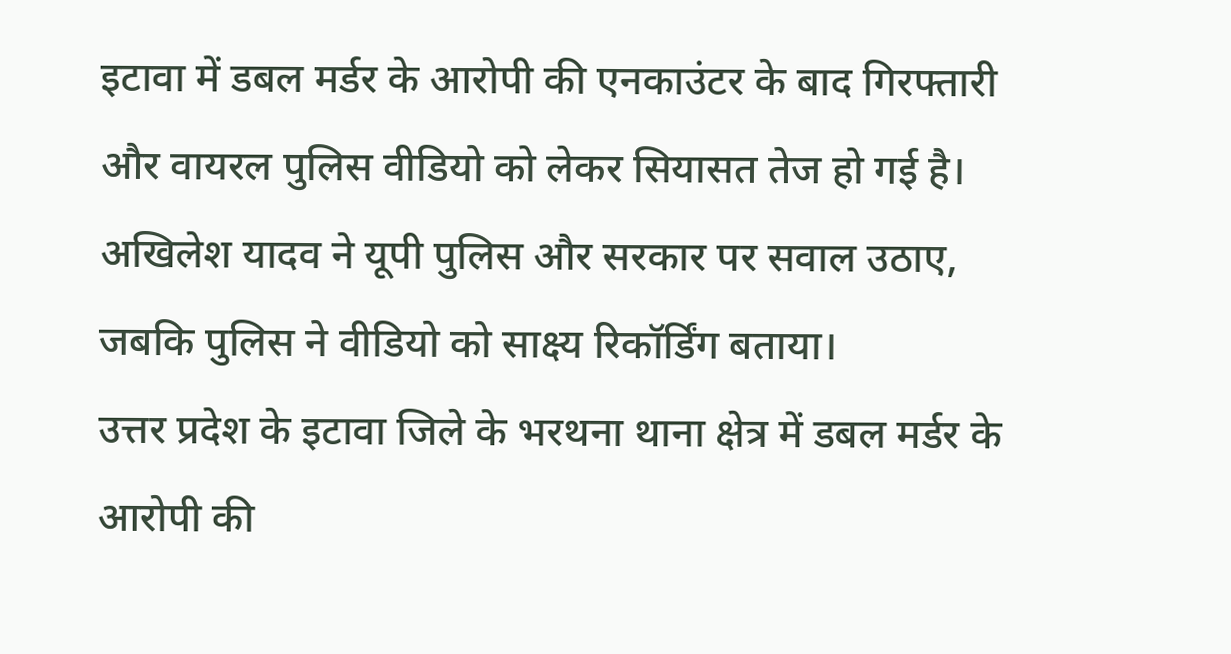इटावा में डबल मर्डर के आरोपी की एनकाउंटर के बाद गिरफ्तारी और वायरल पुलिस वीडियो को लेकर सियासत तेज हो गई है। अखिलेश यादव ने यूपी पुलिस और सरकार पर सवाल उठाए, जबकि पुलिस ने वीडियो को साक्ष्य रिकॉर्डिंग बताया।
उत्तर प्रदेश के इटावा जिले के भरथना थाना क्षेत्र में डबल मर्डर के आरोपी की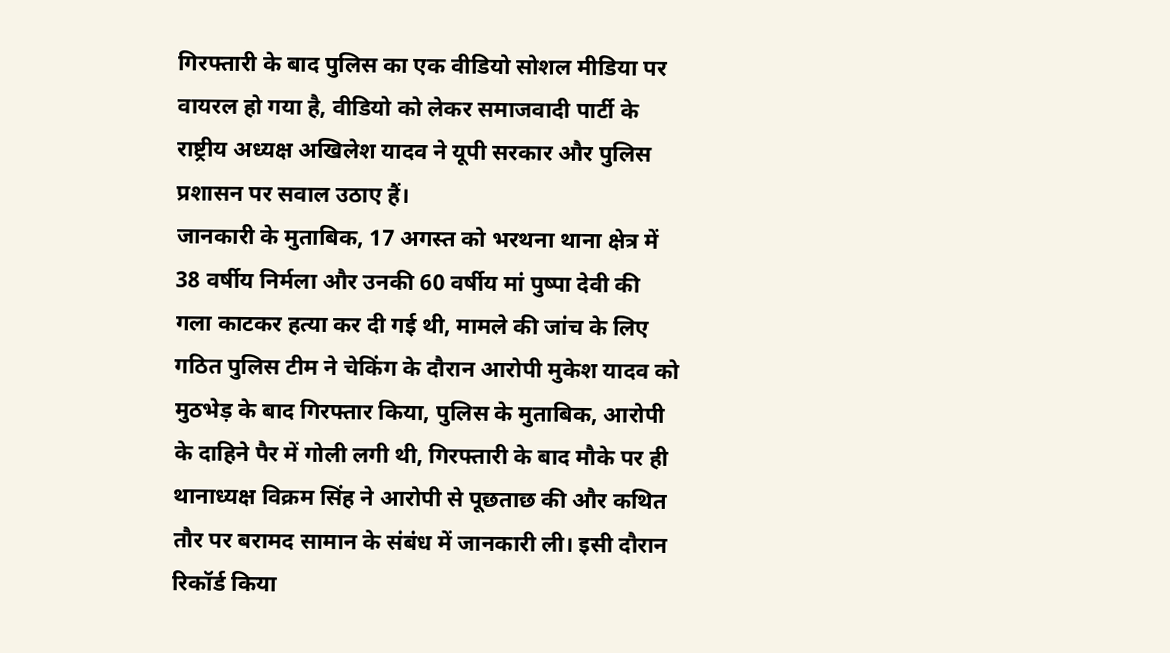गिरफ्तारी के बाद पुलिस का एक वीडियो सोशल मीडिया पर वायरल हो गया है, वीडियो को लेकर समाजवादी पार्टी के राष्ट्रीय अध्यक्ष अखिलेश यादव ने यूपी सरकार और पुलिस प्रशासन पर सवाल उठाए हैं।
जानकारी के मुताबिक, 17 अगस्त को भरथना थाना क्षेत्र में 38 वर्षीय निर्मला और उनकी 60 वर्षीय मां पुष्पा देवी की गला काटकर हत्या कर दी गई थी, मामले की जांच के लिए गठित पुलिस टीम ने चेकिंग के दौरान आरोपी मुकेश यादव को मुठभेड़ के बाद गिरफ्तार किया, पुलिस के मुताबिक, आरोपी के दाहिने पैर में गोली लगी थी, गिरफ्तारी के बाद मौके पर ही थानाध्यक्ष विक्रम सिंह ने आरोपी से पूछताछ की और कथित तौर पर बरामद सामान के संबंध में जानकारी ली। इसी दौरान रिकॉर्ड किया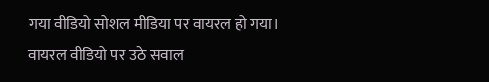गया वीडियो सोशल मीडिया पर वायरल हो गया।
वायरल वीडियो पर उठे सवाल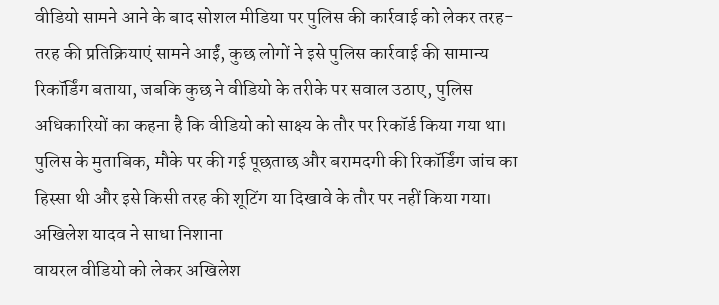वीडियो सामने आने के बाद सोशल मीडिया पर पुलिस की कार्रवाई को लेकर तरह-तरह की प्रतिक्रियाएं सामने आईं, कुछ लोगों ने इसे पुलिस कार्रवाई की सामान्य रिकॉर्डिंग बताया, जबकि कुछ ने वीडियो के तरीके पर सवाल उठाए, पुलिस अधिकारियों का कहना है कि वीडियो को साक्ष्य के तौर पर रिकॉर्ड किया गया था। पुलिस के मुताबिक, मौके पर की गई पूछताछ और बरामदगी की रिकॉर्डिंग जांच का हिस्सा थी और इसे किसी तरह की शूटिंग या दिखावे के तौर पर नहीं किया गया।
अखिलेश यादव ने साधा निशाना
वायरल वीडियो को लेकर अखिलेश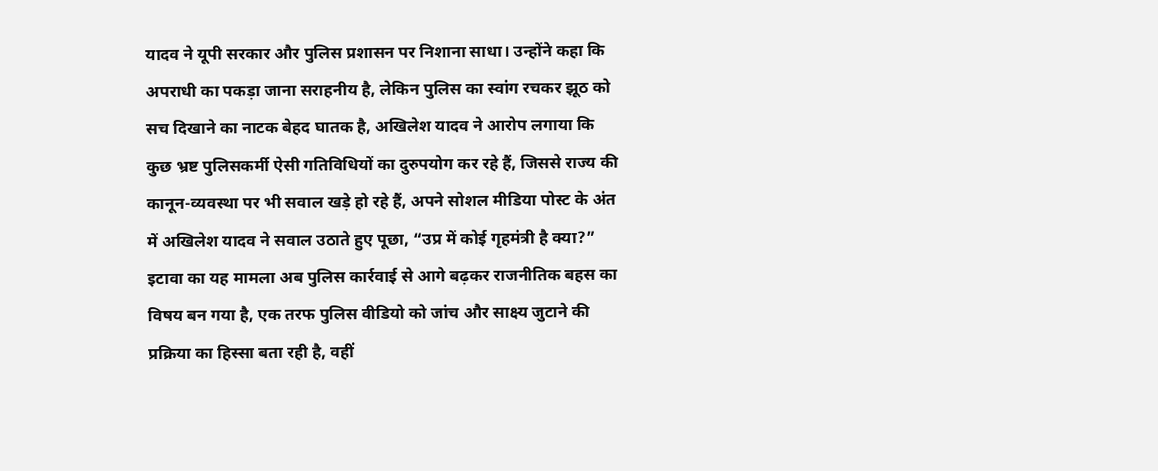यादव ने यूपी सरकार और पुलिस प्रशासन पर निशाना साधा। उन्होंने कहा कि अपराधी का पकड़ा जाना सराहनीय है, लेकिन पुलिस का स्वांग रचकर झूठ को सच दिखाने का नाटक बेहद घातक है, अखिलेश यादव ने आरोप लगाया कि कुछ भ्रष्ट पुलिसकर्मी ऐसी गतिविधियों का दुरुपयोग कर रहे हैं, जिससे राज्य की कानून-व्यवस्था पर भी सवाल खड़े हो रहे हैं, अपने सोशल मीडिया पोस्ट के अंत में अखिलेश यादव ने सवाल उठाते हुए पूछा, “उप्र में कोई गृहमंत्री है क्या?”
इटावा का यह मामला अब पुलिस कार्रवाई से आगे बढ़कर राजनीतिक बहस का विषय बन गया है, एक तरफ पुलिस वीडियो को जांच और साक्ष्य जुटाने की प्रक्रिया का हिस्सा बता रही है, वहीं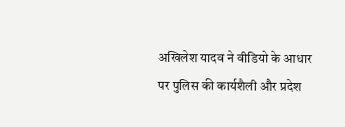अखिलेश यादव ने वीडियो के आधार पर पुलिस की कार्यशैली और प्रदेश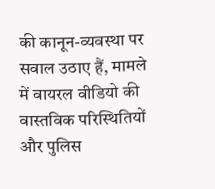की कानून-व्यवस्था पर सवाल उठाए हैं, मामले में वायरल वीडियो की वास्तविक परिस्थितियों और पुलिस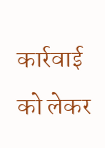कार्रवाई को लेकर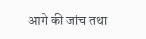आगे की जांच तथा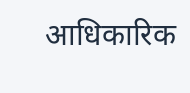आधिकारिक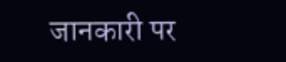जानकारी पर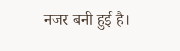नजर बनी हुई है।